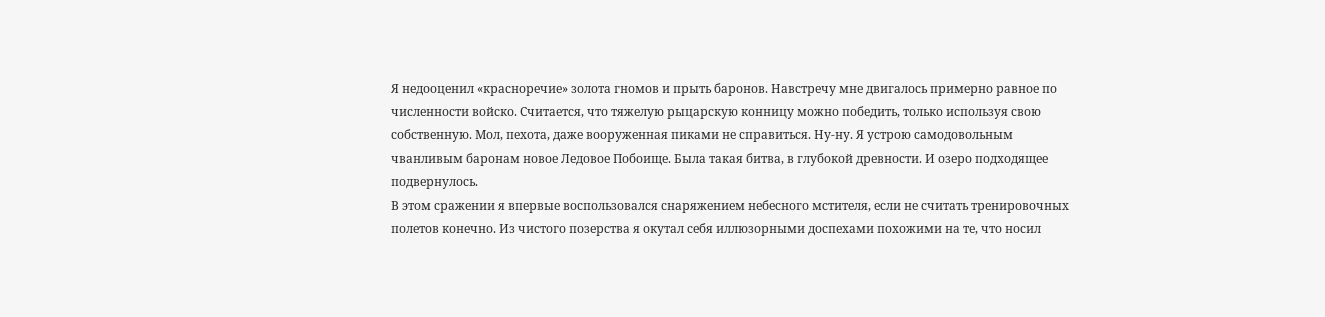Я недооценил «красноречие» золота гномов и прыть баронов. Навстречу мне двигалось примерно равное по численности войско. Считается, что тяжелую рыцарскую конницу можно победить, только используя свою собственную. Мол, пехота, даже вооруженная пиками не справиться. Ну-ну. Я устрою самодовольным чванливым баронам новое Ледовое Побоище. Была такая битва, в глубокой древности. И озеро подходящее подвернулось.
В этом сражении я впервые воспользовался снаряжением небесного мстителя, если не считать тренировочных полетов конечно. Из чистого позерства я окутал себя иллюзорными доспехами похожими на те, что носил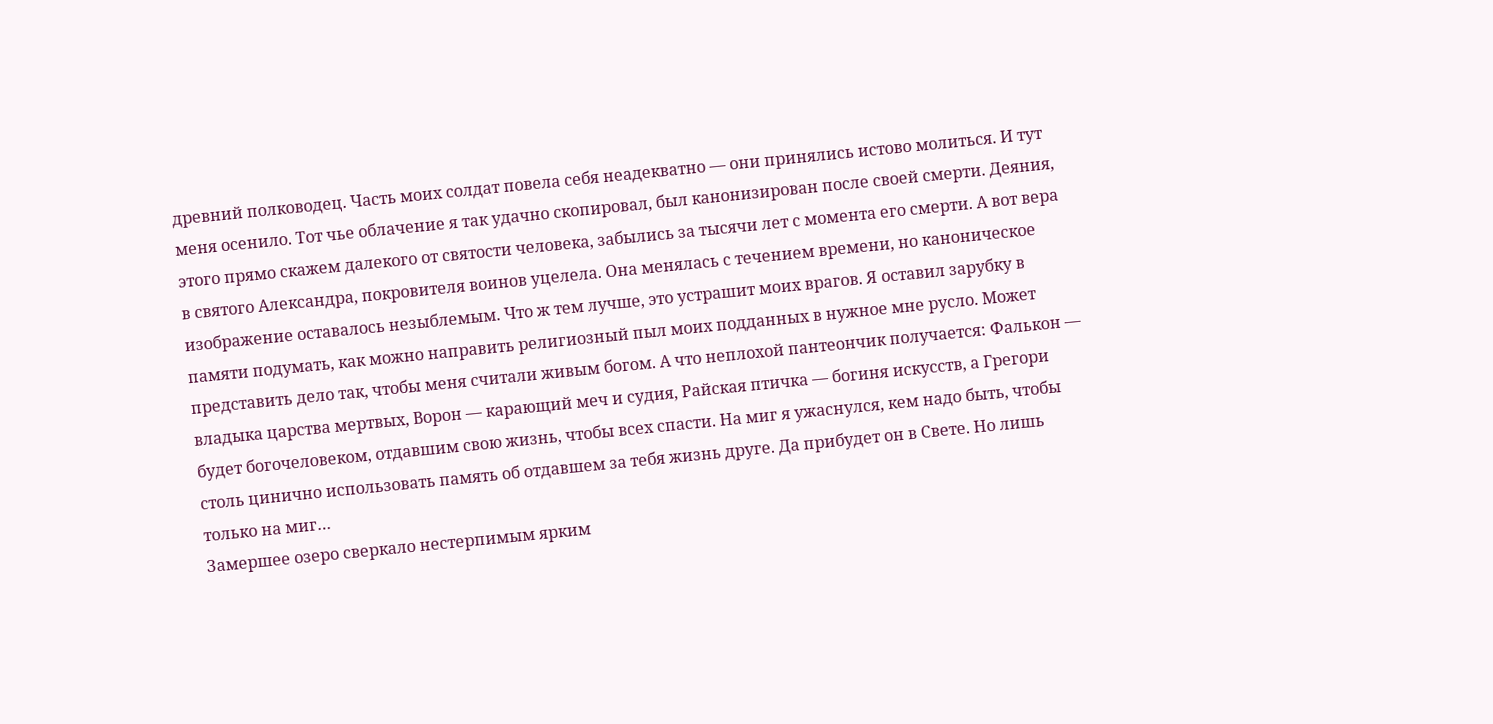древний полководец. Часть моих солдат повела себя неадекватно — они принялись истово молиться. И тут меня осенило. Тот чье облачение я так удачно скопировал, был канонизирован после своей смерти. Деяния, этого прямо скажем далекого от святости человека, забылись за тысячи лет с момента его смерти. А вот вера в святого Александра, покровителя воинов уцелела. Она менялась с течением времени, но каноническое изображение оставалось незыблемым. Что ж тем лучше, это устрашит моих врагов. Я оставил зарубку в памяти подумать, как можно направить религиозный пыл моих подданных в нужное мне русло. Может представить дело так, чтобы меня считали живым богом. А что неплохой пантеончик получается: Фалькон — владыка царства мертвых, Ворон — карающий меч и судия, Райская птичка — богиня искусств, а Грегори будет богочеловеком, отдавшим свою жизнь, чтобы всех спасти. На миг я ужаснулся, кем надо быть, чтобы столь цинично использовать память об отдавшем за тебя жизнь друге. Да прибудет он в Свете. Но лишь только на миг…
Замершее озеро сверкало нестерпимым ярким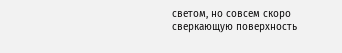светом, но совсем скоро сверкающую поверхность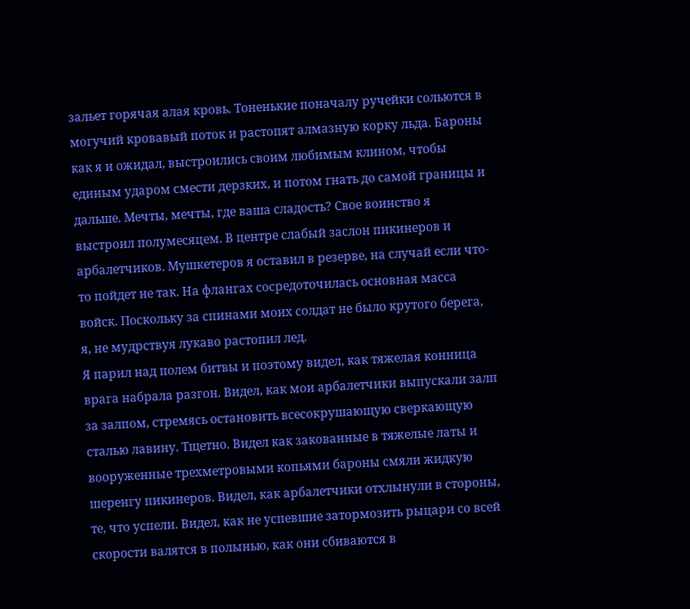зальет горячая алая кровь. Тоненькие поначалу ручейки сольются в могучий кровавый поток и растопят алмазную корку льда. Бароны как я и ожидал, выстроились своим любимым клином, чтобы единым ударом смести дерзких, и потом гнать до самой границы и дальше. Мечты, мечты, где ваша сладость? Свое воинство я выстроил полумесяцем. В центре слабый заслон пикинеров и арбалетчиков. Мушкетеров я оставил в резерве, на случай если что-то пойдет не так. На флангах сосредоточилась основная масса войск. Поскольку за спинами моих солдат не было крутого берега, я, не мудрствуя лукаво растопил лед.
Я парил над полем битвы и поэтому видел, как тяжелая конница врага набрала разгон. Видел, как мои арбалетчики выпускали залп за залпом, стремясь остановить всесокрушающую сверкающую сталью лавину. Тщетно. Видел как закованные в тяжелые латы и вооруженные трехметровыми копьями бароны смяли жидкую шеренгу пикинеров. Видел, как арбалетчики отхлынули в стороны, те, что успели. Видел, как не успевшие затормозить рыцари со всей скорости валятся в полынью, как они сбиваются в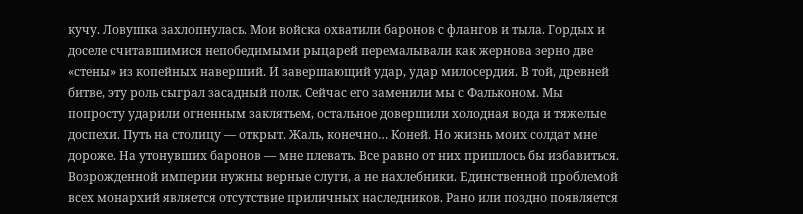кучу. Ловушка захлопнулась. Мои войска охватили баронов с флангов и тыла. Гордых и доселе считавшимися непобедимыми рыцарей перемалывали как жернова зерно две «стены» из копейных наверший. И завершающий удар, удар милосердия. В той, древней битве, эту роль сыграл засадный полк. Сейчас его заменили мы с Фальконом. Мы попросту ударили огненным заклятьем, остальное довершили холодная вода и тяжелые доспехи. Путь на столицу — открыт. Жаль, конечно… Коней. Но жизнь моих солдат мне дороже. На утонувших баронов — мне плевать. Все равно от них пришлось бы избавиться. Возрожденной империи нужны верные слуги, а не нахлебники. Единственной проблемой всех монархий является отсутствие приличных наследников. Рано или поздно появляется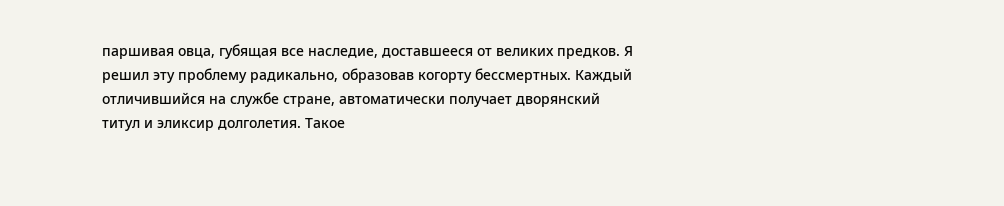паршивая овца, губящая все наследие, доставшееся от великих предков. Я решил эту проблему радикально, образовав когорту бессмертных. Каждый отличившийся на службе стране, автоматически получает дворянский титул и эликсир долголетия. Такое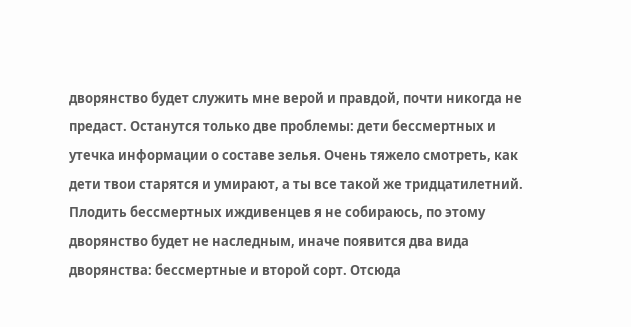дворянство будет служить мне верой и правдой, почти никогда не предаст. Останутся только две проблемы: дети бессмертных и утечка информации о составе зелья. Очень тяжело смотреть, как дети твои старятся и умирают, а ты все такой же тридцатилетний. Плодить бессмертных иждивенцев я не собираюсь, по этому дворянство будет не наследным, иначе появится два вида дворянства: бессмертные и второй сорт. Отсюда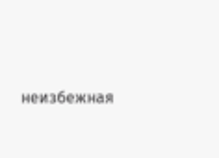неизбежная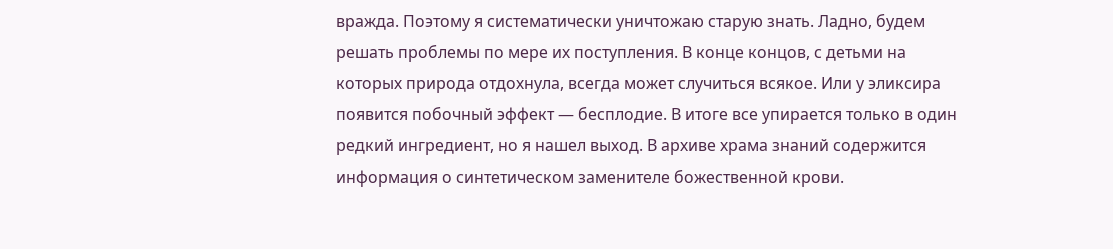вражда. Поэтому я систематически уничтожаю старую знать. Ладно, будем решать проблемы по мере их поступления. В конце концов, с детьми на которых природа отдохнула, всегда может случиться всякое. Или у эликсира появится побочный эффект — бесплодие. В итоге все упирается только в один редкий ингредиент, но я нашел выход. В архиве храма знаний содержится информация о синтетическом заменителе божественной крови.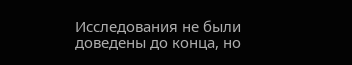Исследования не были доведены до конца, но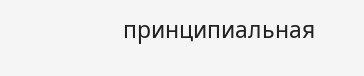принципиальная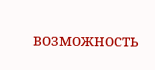возможность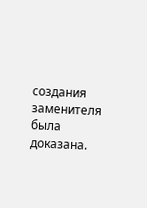создания заменителя была доказана.